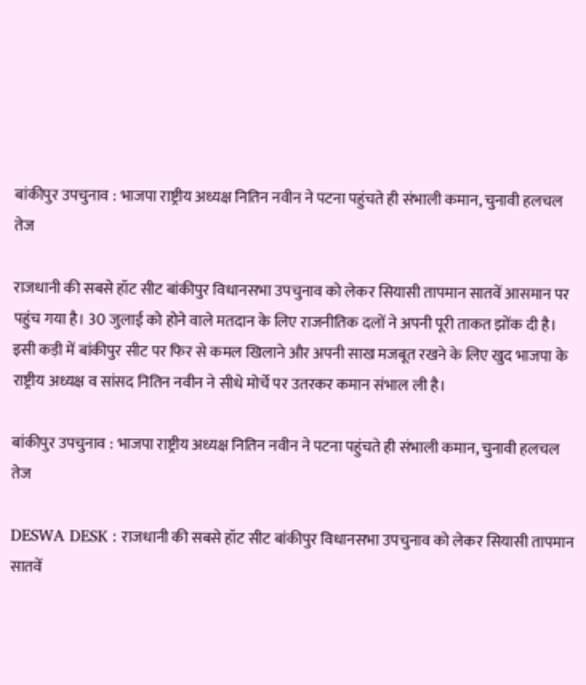बांकीपुर उपचुनाव : भाजपा राष्ट्रीय अध्यक्ष नितिन नवीन ने पटना पहुंचते ही संभाली कमान, चुनावी हलचल तेज

राजधानी की सबसे हॉट सीट बांकीपुर विधानसभा उपचुनाव को लेकर सियासी तापमान सातवें आसमान पर पहुंच गया है। 30 जुलाई को होने वाले मतदान के लिए राजनीतिक दलों ने अपनी पूरी ताकत झोंक दी है। इसी कड़ी में बांकीपुर सीट पर फिर से कमल खिलाने और अपनी साख मजबूत रखने के लिए खुद भाजपा के राष्ट्रीय अध्यक्ष व सांसद नितिन नवीन ने सीधे मोर्चे पर उतरकर कमान संभाल ली है।

बांकीपुर उपचुनाव : भाजपा राष्ट्रीय अध्यक्ष नितिन नवीन ने पटना पहुंचते ही संभाली कमान, चुनावी हलचल तेज

DESWA DESK : राजधानी की सबसे हॉट सीट बांकीपुर विधानसभा उपचुनाव को लेकर सियासी तापमान सातवें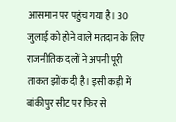आसमान पर पहुंच गया है। 30 जुलाई को होने वाले मतदान के लिए राजनीतिक दलों ने अपनी पूरी ताकत झोंक दी है। इसी कड़ी में बांकीपुर सीट पर फिर से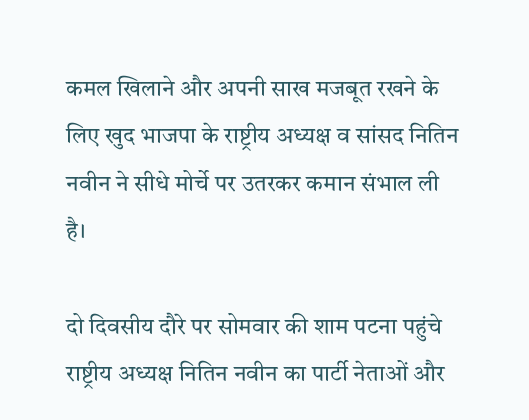कमल खिलाने और अपनी साख मजबूत रखने के लिए खुद भाजपा के राष्ट्रीय अध्यक्ष व सांसद नितिन नवीन ने सीधे मोर्चे पर उतरकर कमान संभाल ली है।

दो दिवसीय दौरे पर सोमवार की शाम पटना पहुंचे राष्ट्रीय अध्यक्ष नितिन नवीन का पार्टी नेताओं और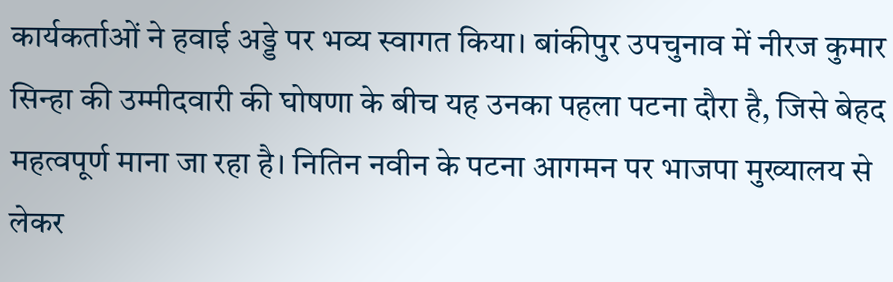कार्यकर्ताओं ने हवाई अड्डे पर भव्य स्वागत किया। बांकीपुर उपचुनाव में नीरज कुमार सिन्हा की उम्मीदवारी की घोषणा के बीच यह उनका पहला पटना दौरा है, जिसे बेहद महत्वपूर्ण माना जा रहा है। नितिन नवीन के पटना आगमन पर भाजपा मुख्यालय से लेकर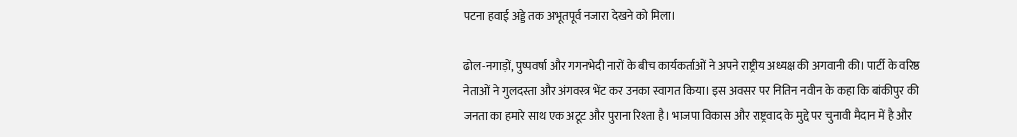पटना हवाई अड्डे तक अभूतपूर्व नजारा देखने को मिला।

ढोल-नगाड़ों, पुष्पवर्षा और गगनभेदी नारों के बीच कार्यकर्ताओं ने अपने राष्ट्रीय अध्यक्ष की अगवानी की। पार्टी के वरिष्ठ नेताओं ने गुलदस्ता और अंगवस्त्र भेंट कर उनका स्वागत किया। इस अवसर पर नितिन नवीन के कहा कि बांकीपुर की जनता का हमारे साथ एक अटूट और पुराना रिश्ता है। भाजपा विकास और राष्ट्रवाद के मुद्दे पर चुनावी मैदान में है और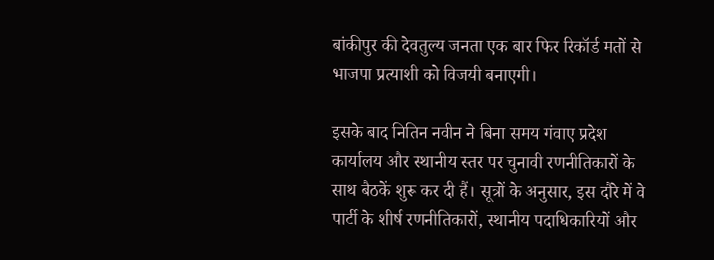बांकीपुर की देवतुल्य जनता एक बार फिर रिकॉर्ड मतों से भाजपा प्रत्याशी को विजयी बनाएगी।

इसके बाद नितिन नवीन ने बिना समय गंवाए प्रदेश कार्यालय और स्थानीय स्तर पर चुनावी रणनीतिकारों के साथ बैठकें शुरू कर दी हैं। सूत्रों के अनुसार, इस दौरे में वे पार्टी के शीर्ष रणनीतिकारों, स्थानीय पदाधिकारियों और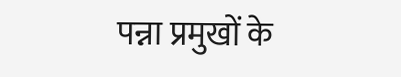पन्ना प्रमुखों के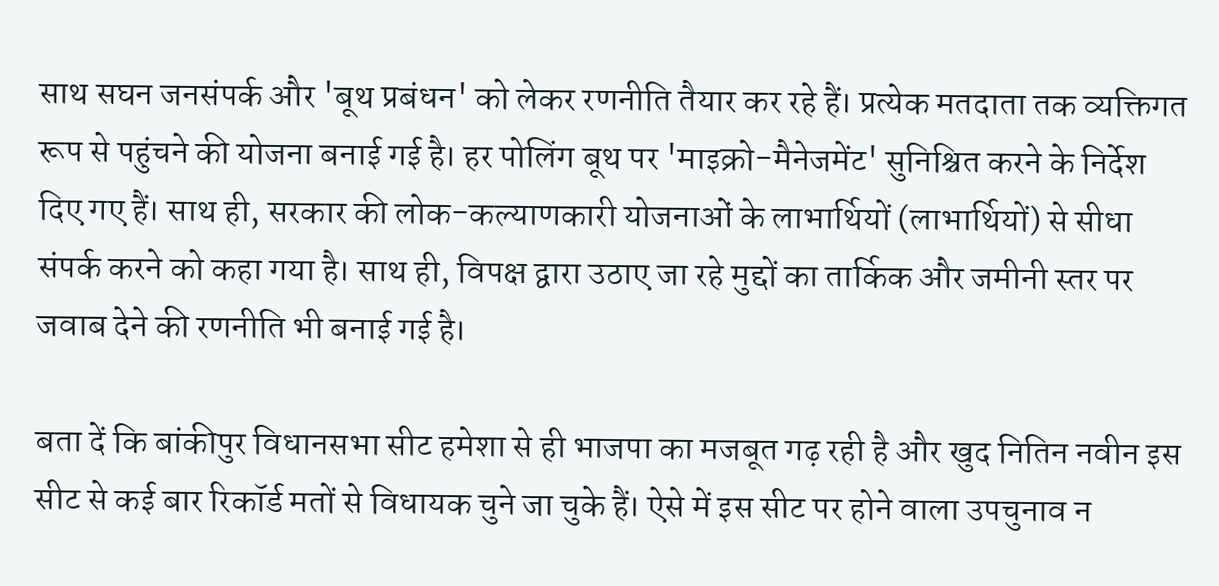साथ सघन जनसंपर्क और 'बूथ प्रबंधन' को लेकर रणनीति तैयार कर रहे हैं। प्रत्येक मतदाता तक व्यक्तिगत रूप से पहुंचने की योजना बनाई गई है। हर पोलिंग बूथ पर 'माइक्रो-मैनेजमेंट' सुनिश्चित करने के निर्देश दिए गए हैं। साथ ही, सरकार की लोक-कल्याणकारी योजनाओं के लाभार्थियों (लाभार्थियों) से सीधा संपर्क करने को कहा गया है। साथ ही, विपक्ष द्वारा उठाए जा रहे मुद्दों का तार्किक और जमीनी स्तर पर जवाब देने की रणनीति भी बनाई गई है।

बता दें कि बांकीपुर विधानसभा सीट हमेशा से ही भाजपा का मजबूत गढ़ रही है और खुद नितिन नवीन इस सीट से कई बार रिकॉर्ड मतों से विधायक चुने जा चुके हैं। ऐसे में इस सीट पर होने वाला उपचुनाव न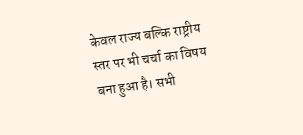केवल राज्य बल्कि राष्ट्रीय स्तर पर भी चर्चा का विषय बना हुआ है। सभी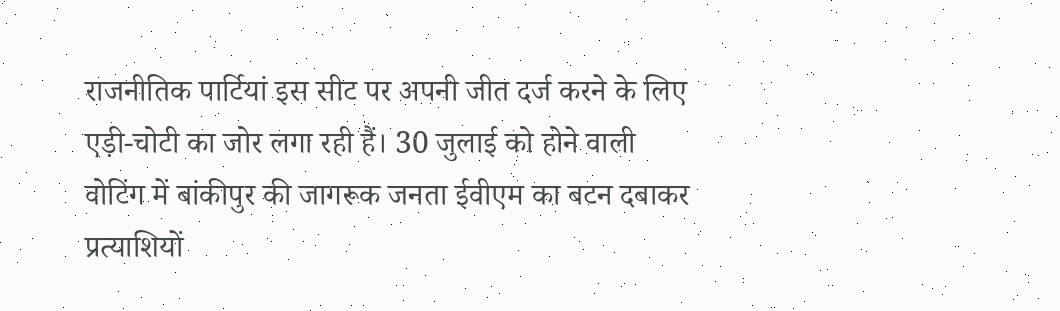राजनीतिक पार्टियां इस सीट पर अपनी जीत दर्ज करने के लिए एड़ी-चोटी का जोर लगा रही हैं। 30 जुलाई को होने वाली वोटिंग में बांकीपुर की जागरूक जनता ईवीएम का बटन दबाकर प्रत्याशियों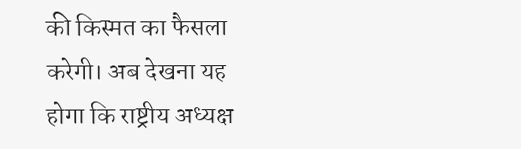की किस्मत का फैसला करेगी। अब देखना यह होगा कि राष्ट्रीय अध्यक्ष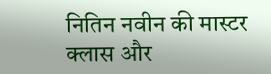नितिन नवीन की मास्टर क्लास और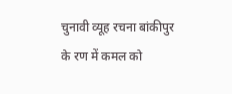चुनावी व्यूह रचना बांकीपुर के रण में कमल को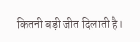कितनी बड़ी जीत दिलाती है।